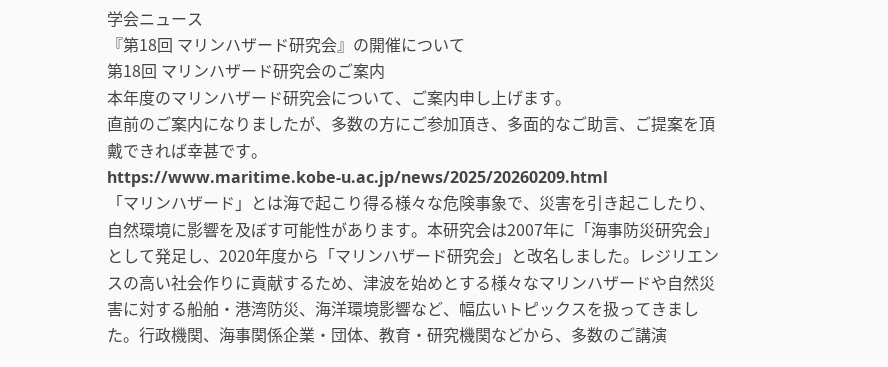学会ニュース
『第18回 マリンハザード研究会』の開催について
第18回 マリンハザード研究会のご案内
本年度のマリンハザード研究会について、ご案内申し上げます。
直前のご案内になりましたが、多数の方にご参加頂き、多面的なご助言、ご提案を頂
戴できれば幸甚です。
https://www.maritime.kobe-u.ac.jp/news/2025/20260209.html
「マリンハザード」とは海で起こり得る様々な危険事象で、災害を引き起こしたり、
自然環境に影響を及ぼす可能性があります。本研究会は2007年に「海事防災研究会」
として発足し、2020年度から「マリンハザード研究会」と改名しました。レジリエン
スの高い社会作りに貢献するため、津波を始めとする様々なマリンハザードや自然災
害に対する船舶・港湾防災、海洋環境影響など、幅広いトピックスを扱ってきまし
た。行政機関、海事関係企業・団体、教育・研究機関などから、多数のご講演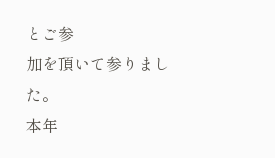とご参
加を頂いて参りました。
本年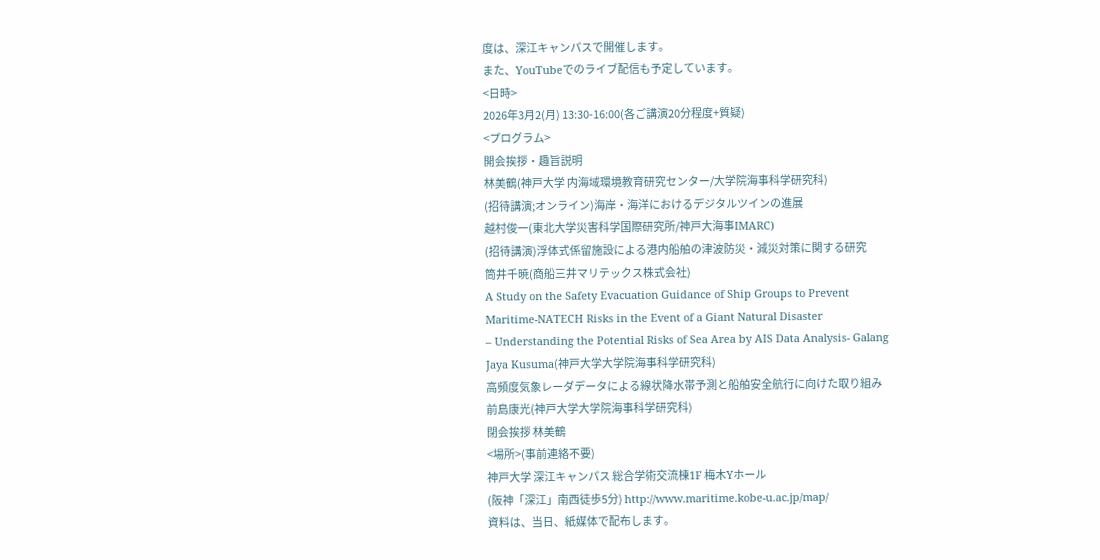度は、深江キャンパスで開催します。
また、YouTubeでのライブ配信も予定しています。
<日時>
2026年3月2(月) 13:30-16:00(各ご講演20分程度+質疑)
<プログラム>
開会挨拶・趣旨説明
林美鶴(神戸大学 内海域環境教育研究センター/大学院海事科学研究科)
(招待講演;オンライン)海岸・海洋におけるデジタルツインの進展
越村俊一(東北大学災害科学国際研究所/神戸大海事IMARC)
(招待講演)浮体式係留施設による港内船舶の津波防災・減災対策に関する研究
筒井千暁(商船三井マリテックス株式会社)
A Study on the Safety Evacuation Guidance of Ship Groups to Prevent
Maritime-NATECH Risks in the Event of a Giant Natural Disaster
– Understanding the Potential Risks of Sea Area by AIS Data Analysis- Galang
Jaya Kusuma(神戸大学大学院海事科学研究科)
高頻度気象レーダデータによる線状降水帯予測と船舶安全航行に向けた取り組み
前島康光(神戸大学大学院海事科学研究科)
閉会挨拶 林美鶴
<場所>(事前連絡不要)
神戸大学 深江キャンパス 総合学術交流棟1F 梅木Yホール
(阪神「深江」南西徒歩5分) http://www.maritime.kobe-u.ac.jp/map/
資料は、当日、紙媒体で配布します。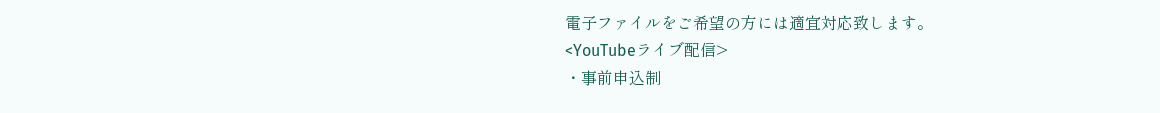電子ファイルをご希望の方には適宜対応致します。
<YouTubeライブ配信>
・事前申込制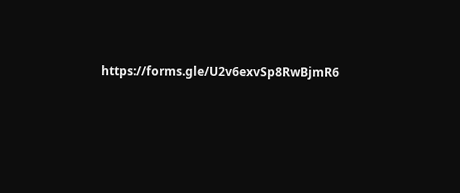https://forms.gle/U2v6exvSp8RwBjmR6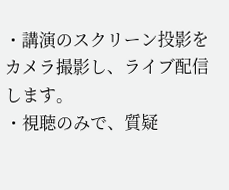・講演のスクリーン投影をカメラ撮影し、ライブ配信します。
・視聴のみで、質疑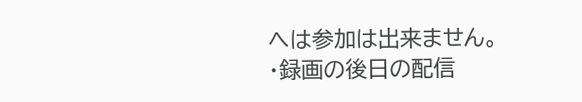へは参加は出来ません。
・録画の後日の配信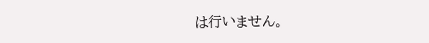は行いません。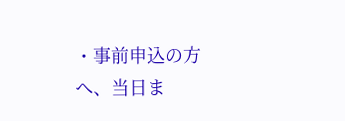・事前申込の方へ、当日ま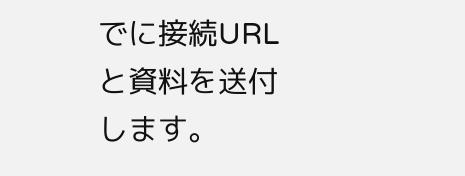でに接続URLと資料を送付します。